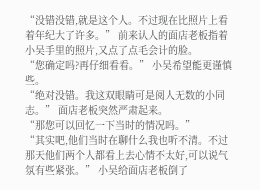“没错没错,就是这个人。不过现在比照片上看着年纪大了许多。” 前来认人的面店老板指着小吴手里的照片,又点了点毛会计的脸。
“您确定吗?再仔细看看。” 小吴希望能更谨慎些。
“绝对没错。我这双眼睛可是阅人无数的小同志。” 面店老板突然严肃起来。
“那您可以回忆一下当时的情况吗。”
“其实吧,他们当时在聊什么我也听不清。不过那天他们两个人都看上去心情不太好,可以说气氛有些紧张。” 小吴给面店老板倒了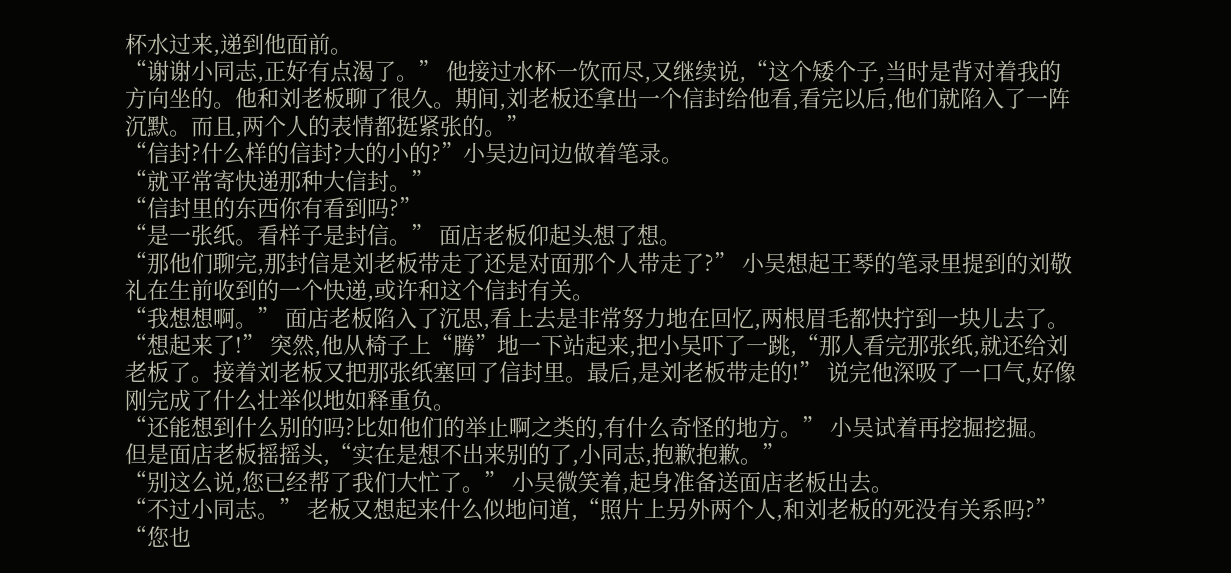杯水过来,递到他面前。
“谢谢小同志,正好有点渴了。” 他接过水杯一饮而尽,又继续说,“这个矮个子,当时是背对着我的方向坐的。他和刘老板聊了很久。期间,刘老板还拿出一个信封给他看,看完以后,他们就陷入了一阵沉默。而且,两个人的表情都挺紧张的。”
“信封?什么样的信封?大的小的?”小吴边问边做着笔录。
“就平常寄快递那种大信封。”
“信封里的东西你有看到吗?”
“是一张纸。看样子是封信。” 面店老板仰起头想了想。
“那他们聊完,那封信是刘老板带走了还是对面那个人带走了?” 小吴想起王琴的笔录里提到的刘敬礼在生前收到的一个快递,或许和这个信封有关。
“我想想啊。” 面店老板陷入了沉思,看上去是非常努力地在回忆,两根眉毛都快拧到一块儿去了。
“想起来了!” 突然,他从椅子上“腾”地一下站起来,把小吴吓了一跳,“那人看完那张纸,就还给刘老板了。接着刘老板又把那张纸塞回了信封里。最后,是刘老板带走的!” 说完他深吸了一口气,好像刚完成了什么壮举似地如释重负。
“还能想到什么别的吗?比如他们的举止啊之类的,有什么奇怪的地方。” 小吴试着再挖掘挖掘。
但是面店老板摇摇头,“实在是想不出来别的了,小同志,抱歉抱歉。”
“别这么说,您已经帮了我们大忙了。” 小吴微笑着,起身准备送面店老板出去。
“不过小同志。” 老板又想起来什么似地问道,“照片上另外两个人,和刘老板的死没有关系吗?”
“您也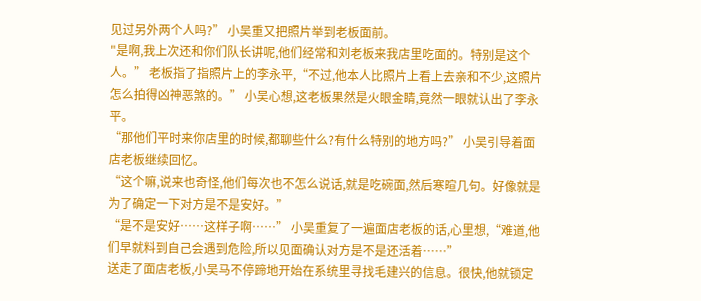见过另外两个人吗?” 小吴重又把照片举到老板面前。
"是啊,我上次还和你们队长讲呢,他们经常和刘老板来我店里吃面的。特别是这个人。” 老板指了指照片上的李永平,“不过,他本人比照片上看上去亲和不少,这照片怎么拍得凶神恶煞的。” 小吴心想,这老板果然是火眼金睛,竟然一眼就认出了李永平。
“那他们平时来你店里的时候,都聊些什么?有什么特别的地方吗?” 小吴引导着面店老板继续回忆。
“这个嘛,说来也奇怪,他们每次也不怎么说话,就是吃碗面,然后寒暄几句。好像就是为了确定一下对方是不是安好。”
“是不是安好……这样子啊……” 小吴重复了一遍面店老板的话,心里想,“难道,他们早就料到自己会遇到危险,所以见面确认对方是不是还活着……”
送走了面店老板,小吴马不停蹄地开始在系统里寻找毛建兴的信息。很快,他就锁定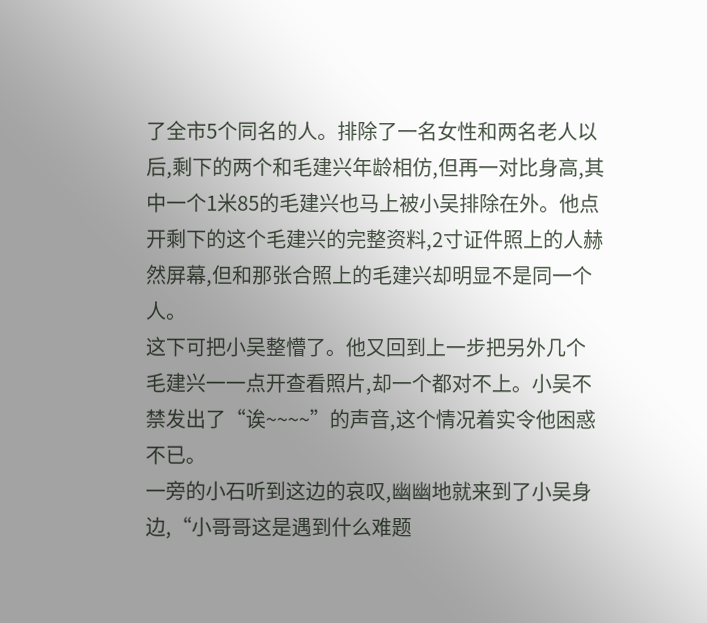了全市5个同名的人。排除了一名女性和两名老人以后,剩下的两个和毛建兴年龄相仿,但再一对比身高,其中一个1米85的毛建兴也马上被小吴排除在外。他点开剩下的这个毛建兴的完整资料,2寸证件照上的人赫然屏幕,但和那张合照上的毛建兴却明显不是同一个人。
这下可把小吴整懵了。他又回到上一步把另外几个毛建兴一一点开查看照片,却一个都对不上。小吴不禁发出了“诶~~~~”的声音,这个情况着实令他困惑不已。
一旁的小石听到这边的哀叹,幽幽地就来到了小吴身边,“小哥哥这是遇到什么难题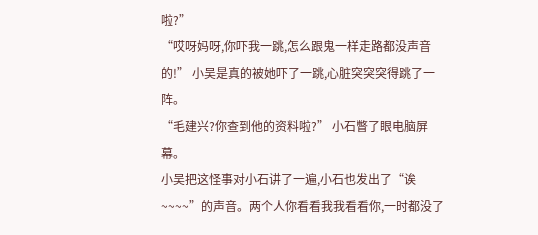啦?”
“哎呀妈呀,你吓我一跳,怎么跟鬼一样走路都没声音的!” 小吴是真的被她吓了一跳,心脏突突突得跳了一阵。
“毛建兴?你查到他的资料啦?” 小石瞥了眼电脑屏幕。
小吴把这怪事对小石讲了一遍,小石也发出了“诶~~~~”的声音。两个人你看看我我看看你,一时都没了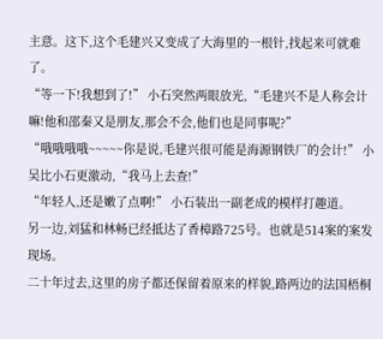主意。这下,这个毛建兴又变成了大海里的一根针,找起来可就难了。
“等一下!我想到了!” 小石突然两眼放光,“毛建兴不是人称会计嘛!他和邵秦又是朋友,那会不会,他们也是同事呢?”
“哦哦哦哦~~~~~你是说,毛建兴很可能是海源钢铁厂的会计!” 小吴比小石更激动,“我马上去查!”
“年轻人,还是嫩了点啊!” 小石装出一副老成的模样打趣道。
另一边,刘猛和林畅已经抵达了香樟路725号。也就是514案的案发现场。
二十年过去,这里的房子都还保留着原来的样貌,路两边的法国梧桐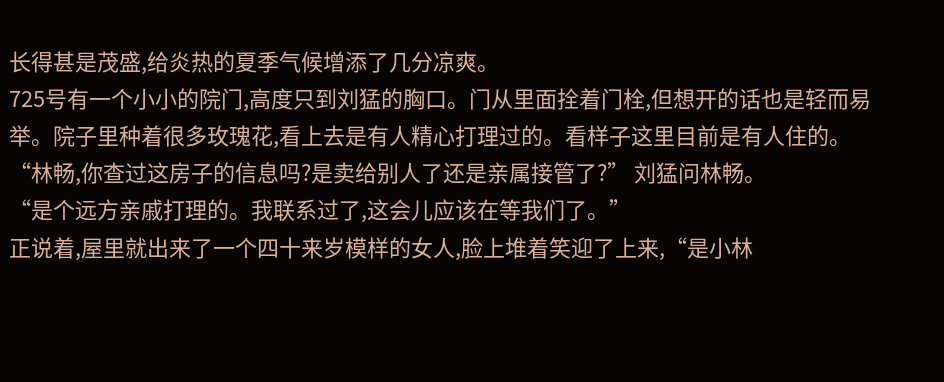长得甚是茂盛,给炎热的夏季气候增添了几分凉爽。
725号有一个小小的院门,高度只到刘猛的胸口。门从里面拴着门栓,但想开的话也是轻而易举。院子里种着很多玫瑰花,看上去是有人精心打理过的。看样子这里目前是有人住的。
“林畅,你查过这房子的信息吗?是卖给别人了还是亲属接管了?” 刘猛问林畅。
“是个远方亲戚打理的。我联系过了,这会儿应该在等我们了。”
正说着,屋里就出来了一个四十来岁模样的女人,脸上堆着笑迎了上来,“是小林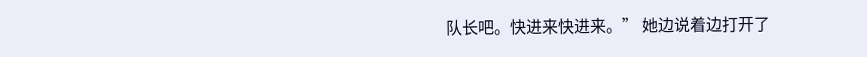队长吧。快进来快进来。” 她边说着边打开了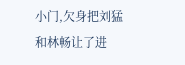小门,欠身把刘猛和林畅让了进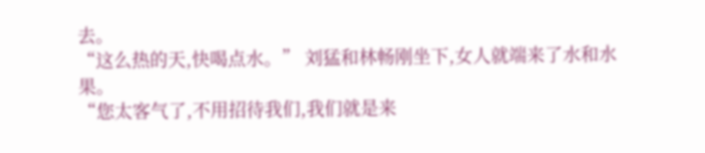去。
“这么热的天,快喝点水。” 刘猛和林畅刚坐下,女人就端来了水和水果。
“您太客气了,不用招待我们,我们就是来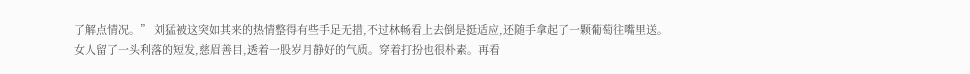了解点情况。” 刘猛被这突如其来的热情整得有些手足无措,不过林畅看上去倒是挺适应,还随手拿起了一颗葡萄往嘴里送。
女人留了一头利落的短发,慈眉善目,透着一股岁月静好的气质。穿着打扮也很朴素。再看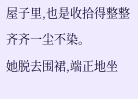屋子里,也是收拾得整整齐齐一尘不染。
她脱去围裙,端正地坐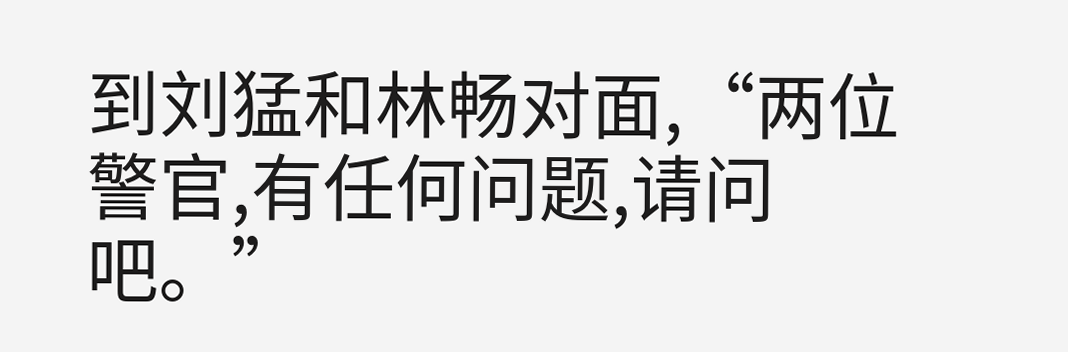到刘猛和林畅对面,“两位警官,有任何问题,请问吧。”